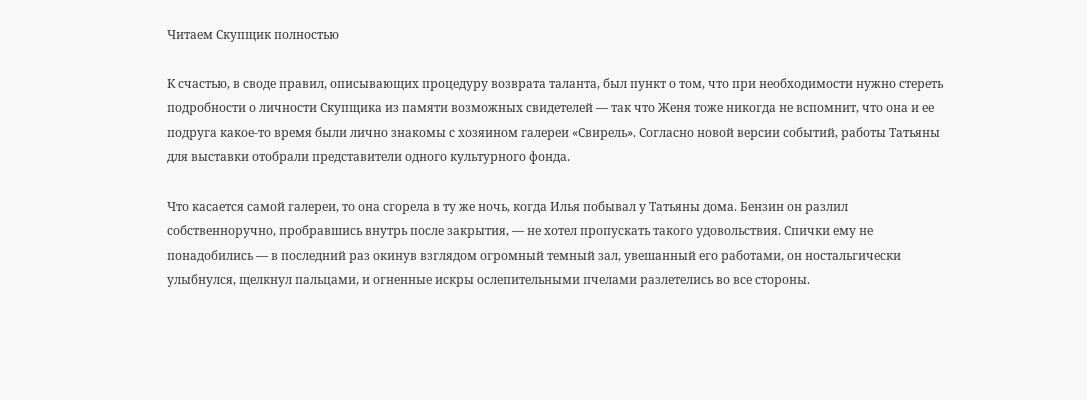Читаем Скупщик полностью

К счастью, в своде правил, описывающих процедуру возврата таланта, был пункт о том, что при необходимости нужно стереть подробности о личности Скупщика из памяти возможных свидетелей — так что Женя тоже никогда не вспомнит, что она и ее подруга какое-то время были лично знакомы с хозяином галереи «Свирель». Согласно новой версии событий, работы Татьяны для выставки отобрали представители одного культурного фонда.

Что касается самой галереи, то она сгорела в ту же ночь, когда Илья побывал у Татьяны дома. Бензин он разлил собственноручно, пробравшись внутрь после закрытия, — не хотел пропускать такого удовольствия. Спички ему не понадобились — в последний раз окинув взглядом огромный темный зал, увешанный его работами, он ностальгически улыбнулся, щелкнул пальцами, и огненные искры ослепительными пчелами разлетелись во все стороны.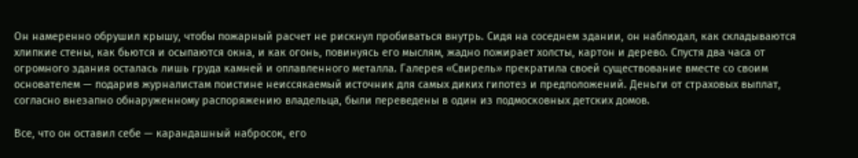Он намеренно обрушил крышу, чтобы пожарный расчет не рискнул пробиваться внутрь. Сидя на соседнем здании, он наблюдал, как складываются хлипкие стены, как бьются и осыпаются окна, и как огонь, повинуясь его мыслям, жадно пожирает холсты, картон и дерево. Спустя два часа от огромного здания осталась лишь груда камней и оплавленного металла. Галерея «Свирель» прекратила своей существование вместе со своим основателем — подарив журналистам поистине неиссякаемый источник для самых диких гипотез и предположений. Деньги от страховых выплат, согласно внезапно обнаруженному распоряжению владельца, были переведены в один из подмосковных детских домов.

Все, что он оставил себе — карандашный набросок, его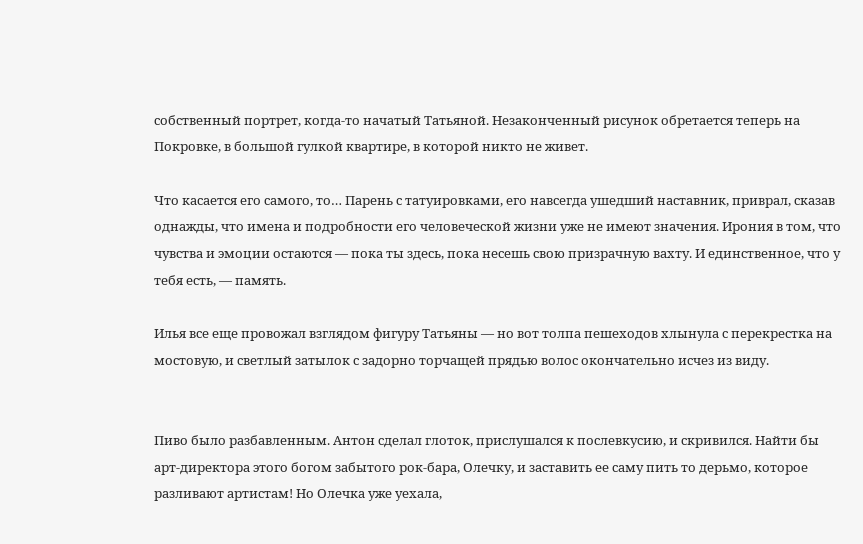собственный портрет, когда-то начатый Татьяной. Незаконченный рисунок обретается теперь на Покровке, в большой гулкой квартире, в которой никто не живет.

Что касается его самого, то… Парень с татуировками, его навсегда ушедший наставник, приврал, сказав однажды, что имена и подробности его человеческой жизни уже не имеют значения. Ирония в том, что чувства и эмоции остаются — пока ты здесь, пока несешь свою призрачную вахту. И единственное, что у тебя есть, — память.

Илья все еще провожал взглядом фигуру Татьяны — но вот толпа пешеходов хлынула с перекрестка на мостовую, и светлый затылок с задорно торчащей прядью волос окончательно исчез из виду.


Пиво было разбавленным. Антон сделал глоток, прислушался к послевкусию, и скривился. Найти бы арт-директора этого богом забытого рок-бара, Олечку, и заставить ее саму пить то дерьмо, которое разливают артистам! Но Олечка уже уехала,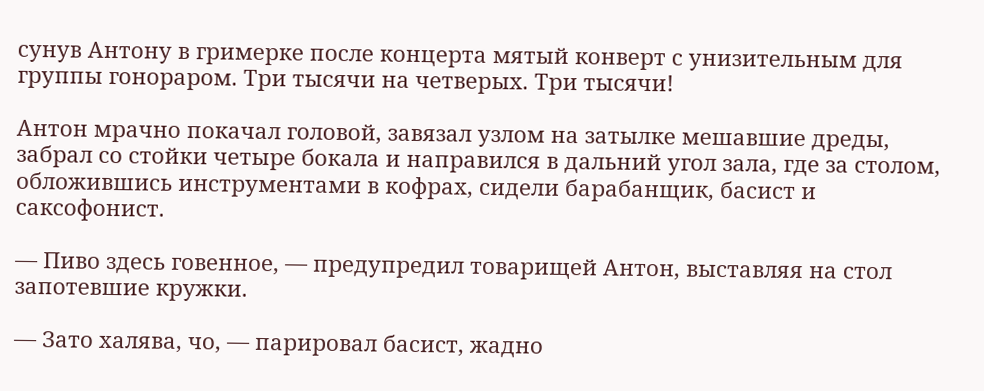сунув Антону в гримерке после концерта мятый конверт с унизительным для группы гонораром. Три тысячи на четверых. Три тысячи!

Антон мрачно покачал головой, завязал узлом на затылке мешавшие дреды, забрал со стойки четыре бокала и направился в дальний угол зала, где за столом, обложившись инструментами в кофрах, сидели барабанщик, басист и саксофонист.

— Пиво здесь говенное, — предупредил товарищей Антон, выставляя на стол запотевшие кружки.

— Зато халява, чо, — парировал басист, жадно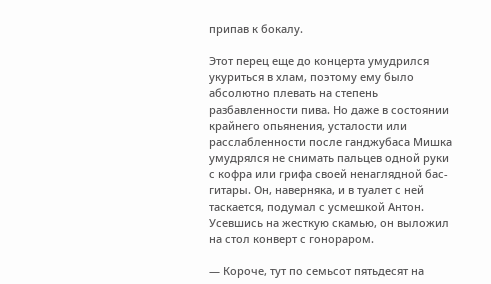припав к бокалу.

Этот перец еще до концерта умудрился укуриться в хлам, поэтому ему было абсолютно плевать на степень разбавленности пива. Но даже в состоянии крайнего опьянения, усталости или расслабленности после ганджубаса Мишка умудрялся не снимать пальцев одной руки с кофра или грифа своей ненаглядной бас-гитары. Он, наверняка, и в туалет с ней таскается, подумал с усмешкой Антон. Усевшись на жесткую скамью, он выложил на стол конверт с гонораром.

— Короче, тут по семьсот пятьдесят на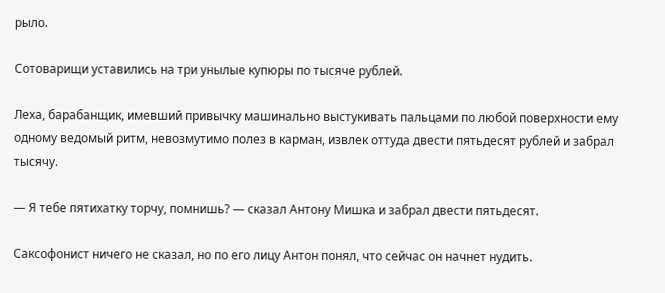рыло.

Сотоварищи уставились на три унылые купюры по тысяче рублей.

Леха, барабанщик, имевший привычку машинально выстукивать пальцами по любой поверхности ему одному ведомый ритм, невозмутимо полез в карман, извлек оттуда двести пятьдесят рублей и забрал тысячу.

— Я тебе пятихатку торчу, помнишь? — сказал Антону Мишка и забрал двести пятьдесят.

Саксофонист ничего не сказал, но по его лицу Антон понял, что сейчас он начнет нудить.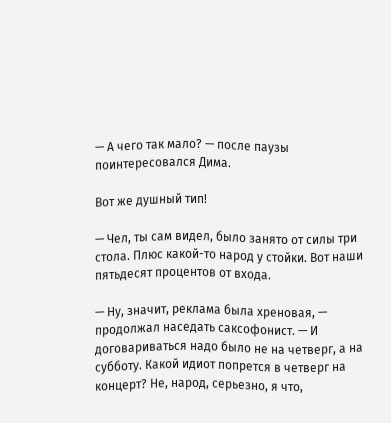— А чего так мало? — после паузы поинтересовался Дима.

Вот же душный тип!

— Чел, ты сам видел, было занято от силы три стола. Плюс какой-то народ у стойки. Вот наши пятьдесят процентов от входа.

— Ну, значит, реклама была хреновая, — продолжал наседать саксофонист. — И договариваться надо было не на четверг, а на субботу. Какой идиот попрется в четверг на концерт? Не, народ, серьезно, я что,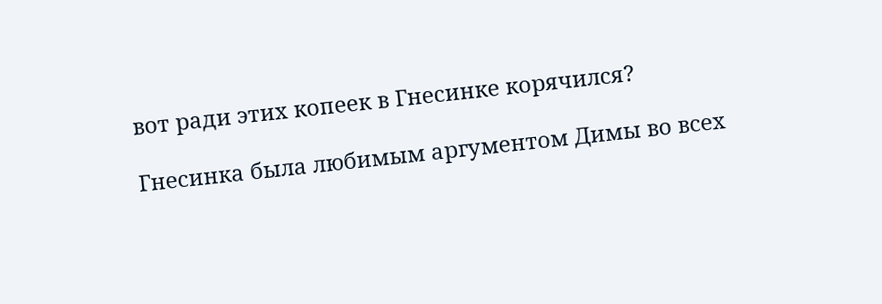вот ради этих копеек в Гнесинке корячился?

Гнесинка была любимым аргументом Димы во всех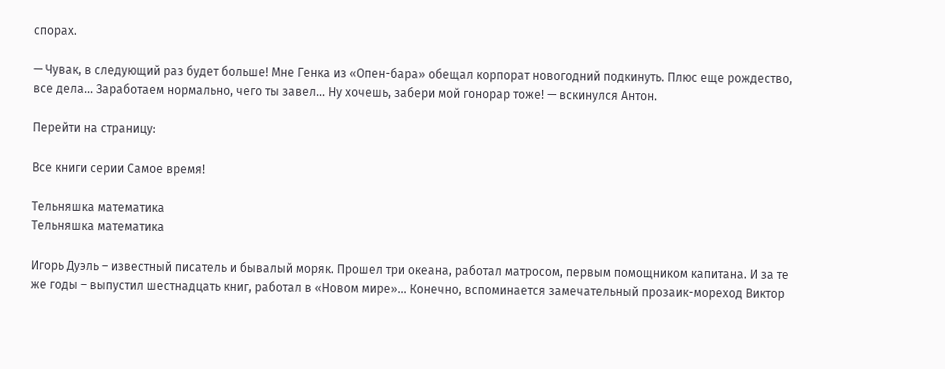спорах.

— Чувак, в следующий раз будет больше! Мне Генка из «Опен-бара» обещал корпорат новогодний подкинуть. Плюс еще рождество, все дела… Заработаем нормально, чего ты завел… Ну хочешь, забери мой гонорар тоже! — вскинулся Антон.

Перейти на страницу:

Все книги серии Самое время!

Тельняшка математика
Тельняшка математика

Игорь Дуэль – известный писатель и бывалый моряк. Прошел три океана, работал матросом, первым помощником капитана. И за те же годы – выпустил шестнадцать книг, работал в «Новом мире»… Конечно, вспоминается замечательный прозаик-мореход Виктор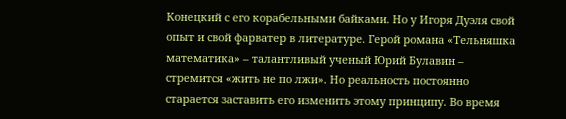Конецкий с его корабельными байками. Но у Игоря Дуэля свой опыт и свой фарватер в литературе. Герой романа «Тельняшка математика» – талантливый ученый Юрий Булавин – стремится «жить не по лжи». Но реальность постоянно старается заставить его изменить этому принципу. Во время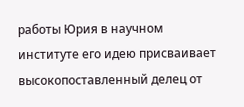работы Юрия в научном институте его идею присваивает высокопоставленный делец от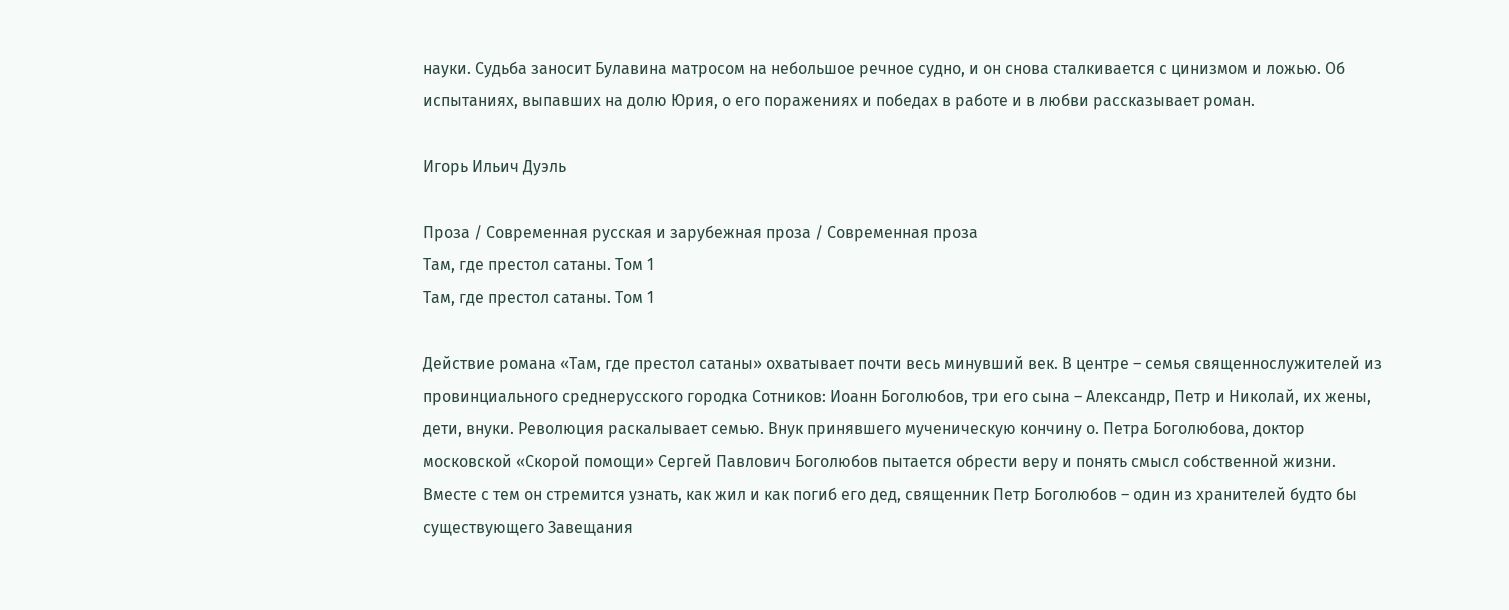науки. Судьба заносит Булавина матросом на небольшое речное судно, и он снова сталкивается с цинизмом и ложью. Об испытаниях, выпавших на долю Юрия, о его поражениях и победах в работе и в любви рассказывает роман.

Игорь Ильич Дуэль

Проза / Современная русская и зарубежная проза / Современная проза
Там, где престол сатаны. Том 1
Там, где престол сатаны. Том 1

Действие романа «Там, где престол сатаны» охватывает почти весь минувший век. В центре – семья священнослужителей из провинциального среднерусского городка Сотников: Иоанн Боголюбов, три его сына – Александр, Петр и Николай, их жены, дети, внуки. Революция раскалывает семью. Внук принявшего мученическую кончину о. Петра Боголюбова, доктор московской «Скорой помощи» Сергей Павлович Боголюбов пытается обрести веру и понять смысл собственной жизни. Вместе с тем он стремится узнать, как жил и как погиб его дед, священник Петр Боголюбов – один из хранителей будто бы существующего Завещания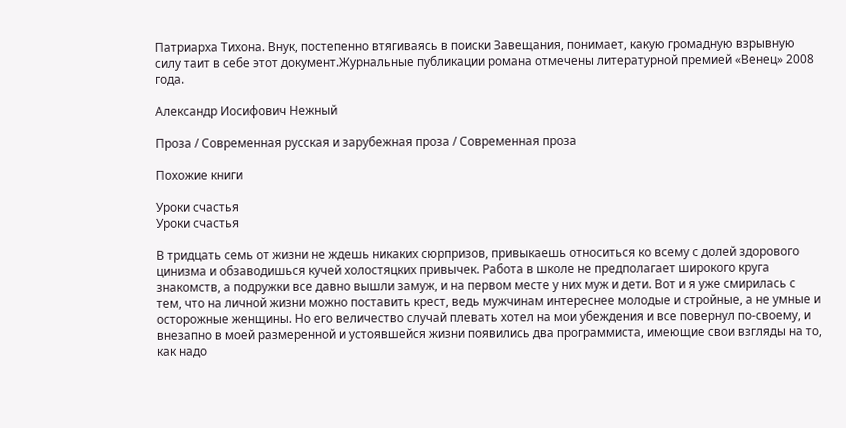Патриарха Тихона. Внук, постепенно втягиваясь в поиски Завещания, понимает, какую громадную взрывную силу таит в себе этот документ.Журнальные публикации романа отмечены литературной премией «Венец» 2008 года.

Александр Иосифович Нежный

Проза / Современная русская и зарубежная проза / Современная проза

Похожие книги

Уроки счастья
Уроки счастья

В тридцать семь от жизни не ждешь никаких сюрпризов, привыкаешь относиться ко всему с долей здорового цинизма и обзаводишься кучей холостяцких привычек. Работа в школе не предполагает широкого круга знакомств, а подружки все давно вышли замуж, и на первом месте у них муж и дети. Вот и я уже смирилась с тем, что на личной жизни можно поставить крест, ведь мужчинам интереснее молодые и стройные, а не умные и осторожные женщины. Но его величество случай плевать хотел на мои убеждения и все повернул по-своему, и внезапно в моей размеренной и устоявшейся жизни появились два программиста, имеющие свои взгляды на то, как надо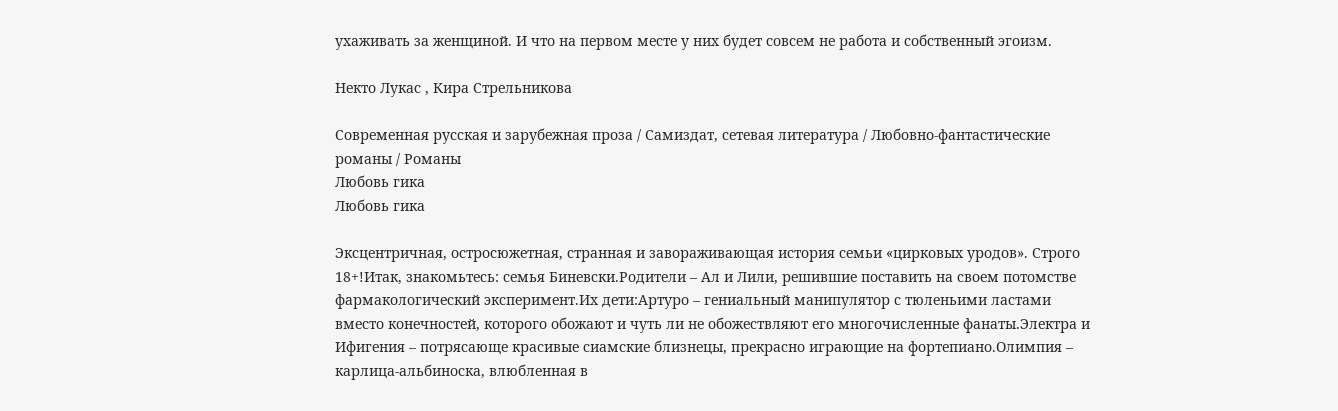ухаживать за женщиной. И что на первом месте у них будет совсем не работа и собственный эгоизм.

Некто Лукас , Кира Стрельникова

Современная русская и зарубежная проза / Самиздат, сетевая литература / Любовно-фантастические романы / Романы
Любовь гика
Любовь гика

Эксцентричная, остросюжетная, странная и завораживающая история семьи «цирковых уродов». Строго 18+!Итак, знакомьтесь: семья Биневски.Родители – Ал и Лили, решившие поставить на своем потомстве фармакологический эксперимент.Их дети:Артуро – гениальный манипулятор с тюленьими ластами вместо конечностей, которого обожают и чуть ли не обожествляют его многочисленные фанаты.Электра и Ифигения – потрясающе красивые сиамские близнецы, прекрасно играющие на фортепиано.Олимпия – карлица-альбиноска, влюбленная в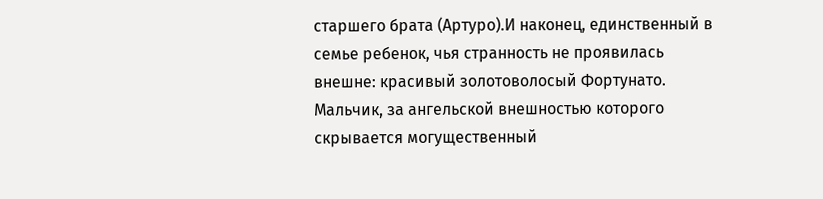старшего брата (Артуро).И наконец, единственный в семье ребенок, чья странность не проявилась внешне: красивый золотоволосый Фортунато. Мальчик, за ангельской внешностью которого скрывается могущественный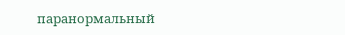паранормальный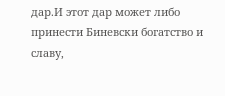дар.И этот дар может либо принести Биневски богатство и славу,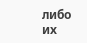либо их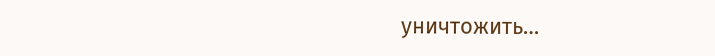уничтожить…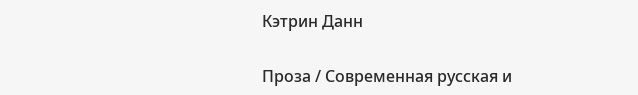Кэтрин Данн

Проза / Современная русская и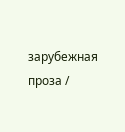зарубежная проза /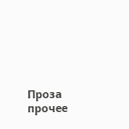Проза прочее